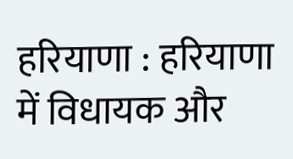हरियाणा : हरियाणा में विधायक और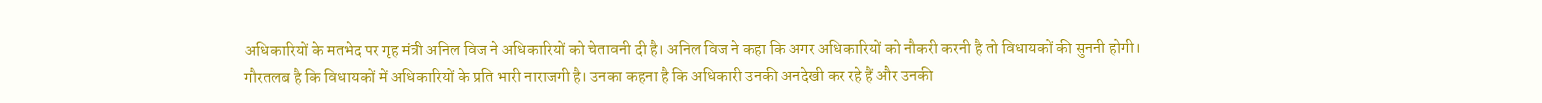अधिकारियों के मतभेद पर गृह मंत्री अनिल विज ने अधिकारियों को चेतावनी दी है। अनिल विज ने कहा कि अगर अधिकारियों को नौकरी करनी है तो विधायकों की सुननी होगी। गौरतलब है कि विधायकों में अधिकारियों के प्रति भारी नाराजगी है। उनका कहना है कि अधिकारी उनकी अनदेखी कर रहे हैं और उनकी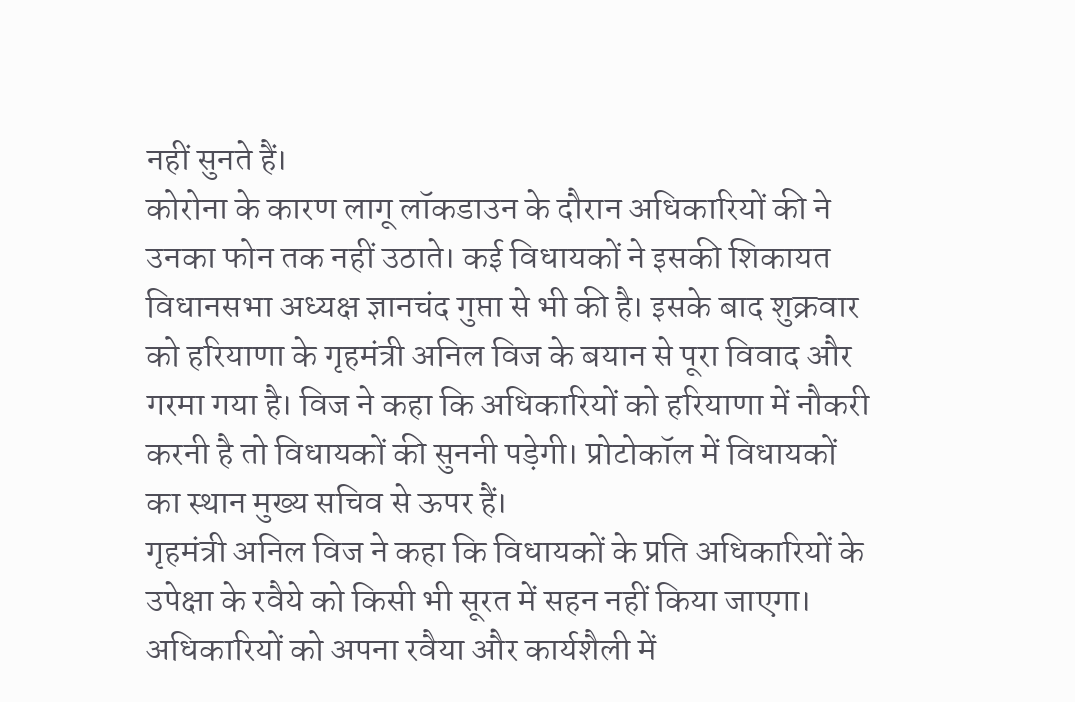नहीं सुनते हैं।
कोरोना के कारण लागू लॉकडाउन के दौरान अधिकारियों की ने उनका फोन तक नहीं उठाते। कई विधायकों ने इसकी शिकायत विधानसभा अध्यक्ष ज्ञानचंद गुप्ता से भी की है। इसके बाद शुक्रवार को हरियाणा के गृहमंत्री अनिल विज के बयान से पूरा विवाद और गरमा गया है। विज ने कहा कि अधिकारियों को हरियाणा में नौकरी करनी है तो विधायकों की सुननी पड़ेगी। प्रोटोकॉल में विधायकों का स्थान मुख्य सचिव से ऊपर हैं।
गृहमंत्री अनिल विज ने कहा कि विधायकों के प्रति अधिकारियों के उपेक्षा के रवैये को किसी भी सूरत में सहन नहीं किया जाएगा। अधिकारियों को अपना रवैया और कार्यशैली में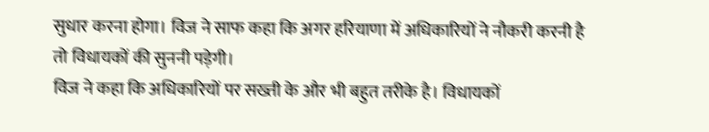सुधार करना होगा। विज ने साफ कहा कि अगर हरियाणा में अधिकारियों ने नौकरी करनी है तो विधायकों की सुननी पड़ेगी।
विज ने कहा कि अधिकारियों पर सख्ती के और भी बहुत तरीके है। विधायकों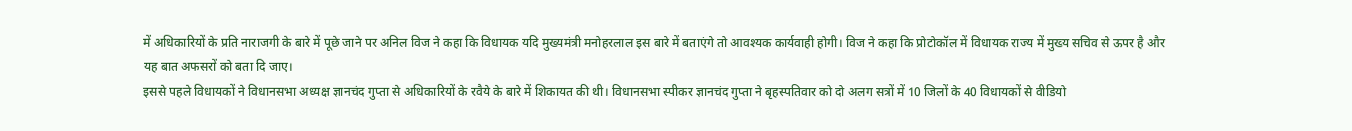में अधिकारियों के प्रति नाराजगी के बारे में पूछे जाने पर अनिल विज ने कहा कि विधायक यदि मुख्यमंत्री मनोहरलाल इस बारे में बताएंगे तो आवश्यक कार्यवाही होगी। विज ने कहा कि प्रोटोकॉल में विधायक राज्य में मुख्य सचिव से ऊपर है और यह बात अफसरों को बता दि जाए।
इससे पहले विधायकों ने विधानसभा अध्यक्ष ज्ञानचंद गुप्ता से अधिकारियों के रवैये के बारे में शिकायत की थी। विधानसभा स्पीकर ज्ञानचंद गुप्ता ने बृहस्पतिवार को दो अलग सत्रों में 10 जिलों के 40 विधायकों से वीडियो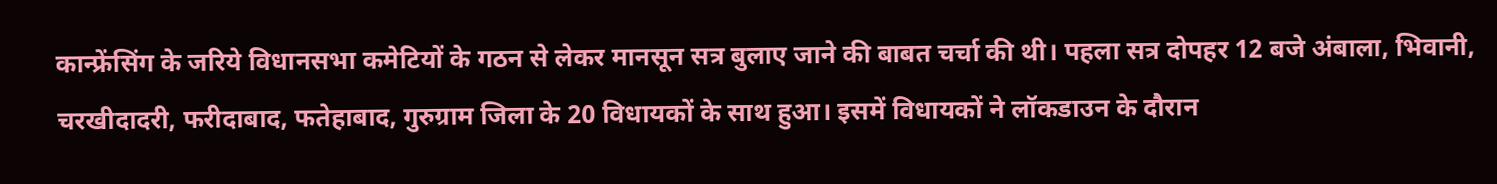कान्फ्रेंसिंग के जरिये विधानसभा कमेटियों के गठन से लेकर मानसून सत्र बुलाए जाने की बाबत चर्चा की थी। पहला सत्र दोपहर 12 बजे अंबाला, भिवानी, चरखीदादरी, फरीदाबाद, फतेहाबाद, गुरुग्राम जिला के 20 विधायकों के साथ हुआ। इसमें विधायकों ने लॉकडाउन के दौरान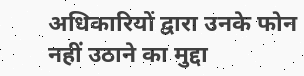अधिकारियों द्वारा उनके फोन नहीं उठाने का मुद्दा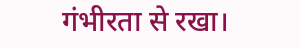गंभीरता से रखा।